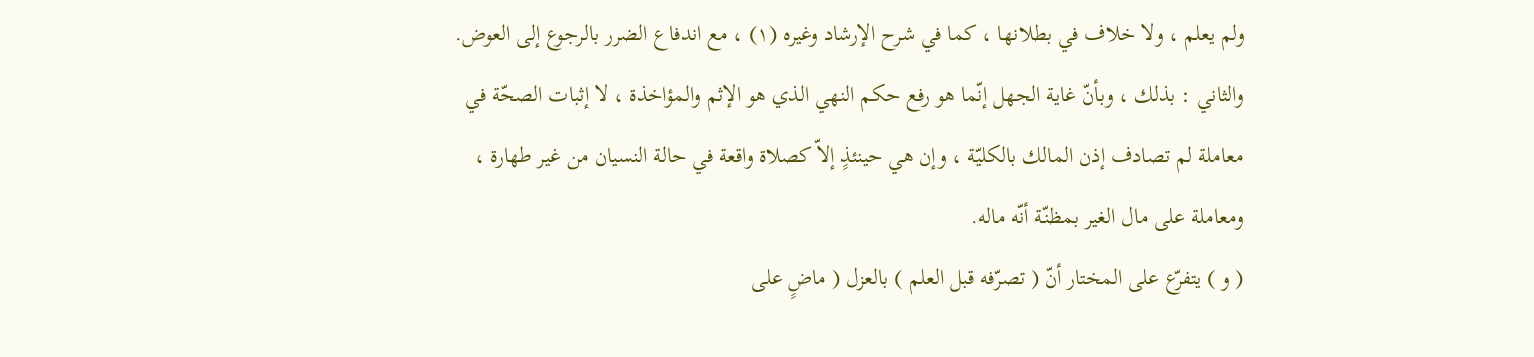ولم يعلم ، ولا خلاف في بطلانها ، كما في شرح الإرشاد وغيره (١) ، مع اندفاع الضرر بالرجوع إلى العوض.
والثاني : بذلك ، وبأنّ غاية الجهل إنّما هو رفع حكم النهي الذي هو الإثم والمؤاخذة ، لا إثبات الصحّة في معاملة لم تصادف إذن المالك بالكليّة ، وإن هي حينئذٍ إلاّ كصلاة واقعة في حالة النسيان من غير طهارة ، ومعاملة على مال الغير بمظنّة أنّه ماله.
( و ) يتفرّع على المختار أنّ ( تصرّفه قبل العلم ) بالعزل ( ماضٍ على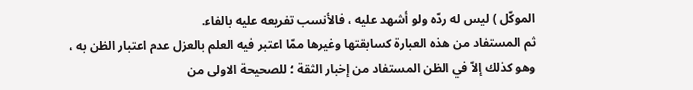الموكّل ) ليس له ردّه ولو أشهد عليه ، فالأنسب تفريعه عليه بالفاء.
ثم المستفاد من هذه العبارة كسابقتها وغيرها ممّا اعتبر فيه العلم بالعزل عدم اعتبار الظن به ، وهو كذلك إلاّ في الظن المستفاد من إخبار الثقة ؛ للصحيحة الاولى من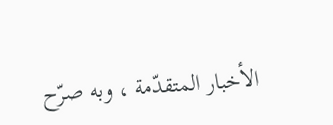الأخبار المتقدّمة ، وبه صرّح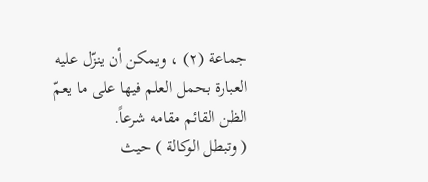جماعة (٢) ، ويمكن أن ينزّل عليه العبارة بحمل العلم فيها على ما يعمّ الظن القائم مقامه شرعاً.
( وتبطل الوكالة ) حيث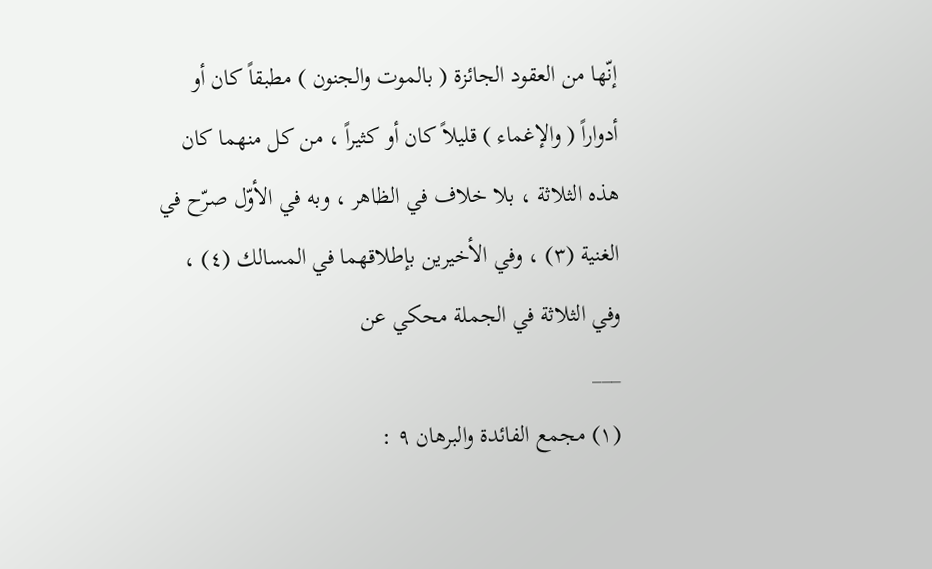إنّها من العقود الجائزة ( بالموت والجنون ) مطبقاً كان أو أدواراً ( والإغماء ) قليلاً كان أو كثيراً ، من كل منهما كان هذه الثلاثة ، بلا خلاف في الظاهر ، وبه في الأوّل صرّح في الغنية (٣) ، وفي الأخيرين بإطلاقهما في المسالك (٤) ، وفي الثلاثة في الجملة محكي عن
___
(١) مجمع الفائدة والبرهان ٩ :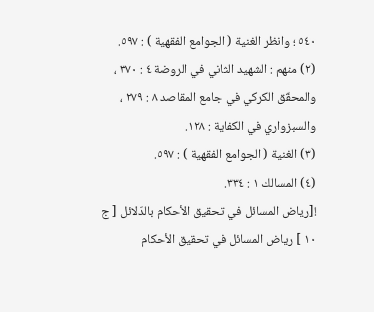٥٤٠ ؛ وانظر الغنية ( الجوامع الفقهية ) : ٥٩٧.
(٢) منهم : الشهيد الثاني في الروضة ٤ : ٣٧٠ ، والمحقّق الكركي في جامع المقاصد ٨ : ٢٧٩ ، والسبزواري في الكفاية : ١٢٨.
(٣) الغنية ( الجوامع الفقهية ) : ٥٩٧.
(٤) المسالك ١ : ٣٣٤.
![رياض المسائل في تحقيق الأحكام بالدّلائل [ ج ١٠ ] رياض المسائل في تحقيق الأحكام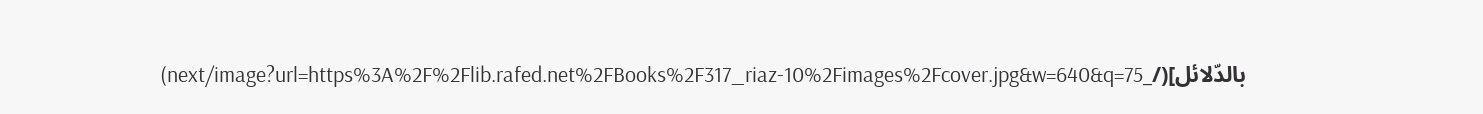بالدّلائل](/_next/image?url=https%3A%2F%2Flib.rafed.net%2FBooks%2F317_riaz-10%2Fimages%2Fcover.jpg&w=640&q=75)